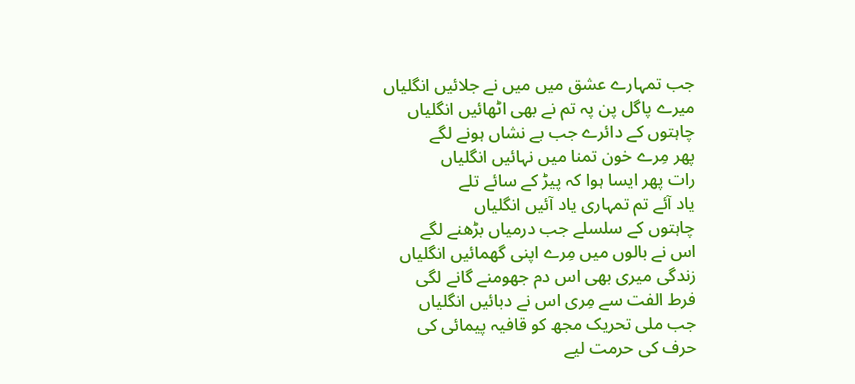جب تمہارے عشق میں میں نے جلائیں انگلیاں
میرے پاگل پن پہ تم نے بھی اٹھائیں انگلیاں
چاہتوں کے دائرے جب بے نشاں ہونے لگے
پھر مِرے خون تمنا میں نہائیں انگلیاں
رات پھر ایسا ہوا کہ پیڑ کے سائے تلے
یاد آئے تم تمہاری یاد آئیں انگلیاں
چاہتوں کے سلسلے جب درمیاں بڑھنے لگے
اس نے بالوں میں مِرے اپنی گھمائیں انگلیاں
زندگی میری بھی اس دم جھومنے گانے لگی
فرط الفت سے مِری اس نے دبائیں انگلیاں
جب ملی تحریک مجھ کو قافیہ پیمائی کی
حرف کی حرمت لیے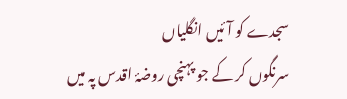سجدے کو آئیں انگلیاں
سرنگوں کر کے جو پہنچی روضۂ اقدس پہ میں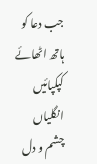جب دعا کو ہاتھ اٹھائے کپکپائیں انگلیاں
چشم و دل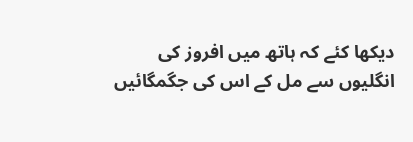دیکھا کئے کہ ہاتھ میں افروز کی
انگلیوں سے مل کے اس کی جگمگائیں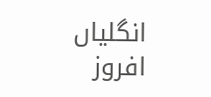انگلیاں
افروز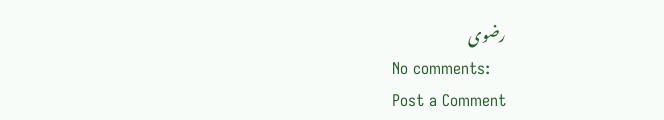رضوی
No comments:
Post a Comment